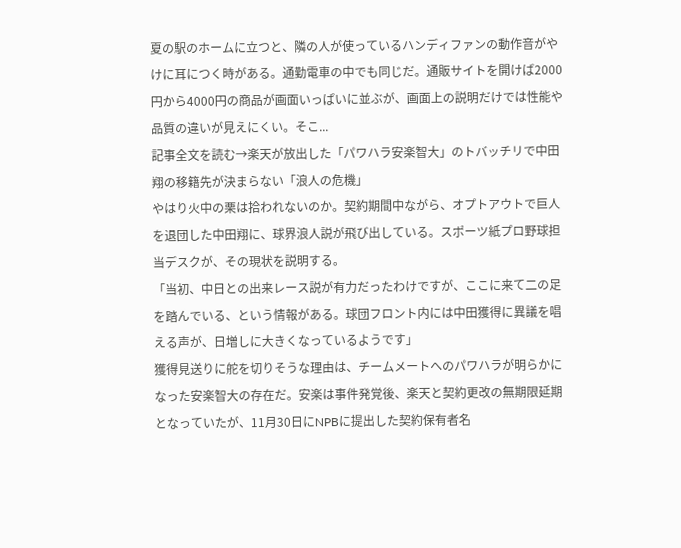夏の駅のホームに立つと、隣の人が使っているハンディファンの動作音がやけに耳につく時がある。通勤電車の中でも同じだ。通販サイトを開けば2000円から4000円の商品が画面いっぱいに並ぶが、画面上の説明だけでは性能や品質の違いが見えにくい。そこ...
記事全文を読む→楽天が放出した「パワハラ安楽智大」のトバッチリで中田翔の移籍先が決まらない「浪人の危機」
やはり火中の栗は拾われないのか。契約期間中ながら、オプトアウトで巨人を退団した中田翔に、球界浪人説が飛び出している。スポーツ紙プロ野球担当デスクが、その現状を説明する。
「当初、中日との出来レース説が有力だったわけですが、ここに来て二の足を踏んでいる、という情報がある。球団フロント内には中田獲得に異議を唱える声が、日増しに大きくなっているようです」
獲得見送りに舵を切りそうな理由は、チームメートへのパワハラが明らかになった安楽智大の存在だ。安楽は事件発覚後、楽天と契約更改の無期限延期となっていたが、11月30日にNPBに提出した契約保有者名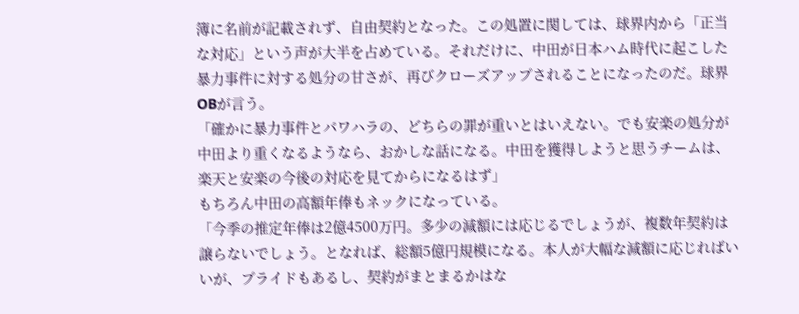簿に名前が記載されず、自由契約となった。この処置に関しては、球界内から「正当な対応」という声が大半を占めている。それだけに、中田が日本ハム時代に起こした暴力事件に対する処分の甘さが、再びクローズアップされることになったのだ。球界OBが言う。
「確かに暴力事件とパワハラの、どちらの罪が重いとはいえない。でも安楽の処分が中田より重くなるようなら、おかしな話になる。中田を獲得しようと思うチームは、楽天と安楽の今後の対応を見てからになるはず」
もちろん中田の高額年俸もネックになっている。
「今季の推定年俸は2億4500万円。多少の減額には応じるでしょうが、複数年契約は譲らないでしょう。となれば、総額5億円規模になる。本人が大幅な減額に応じればいいが、プライドもあるし、契約がまとまるかはな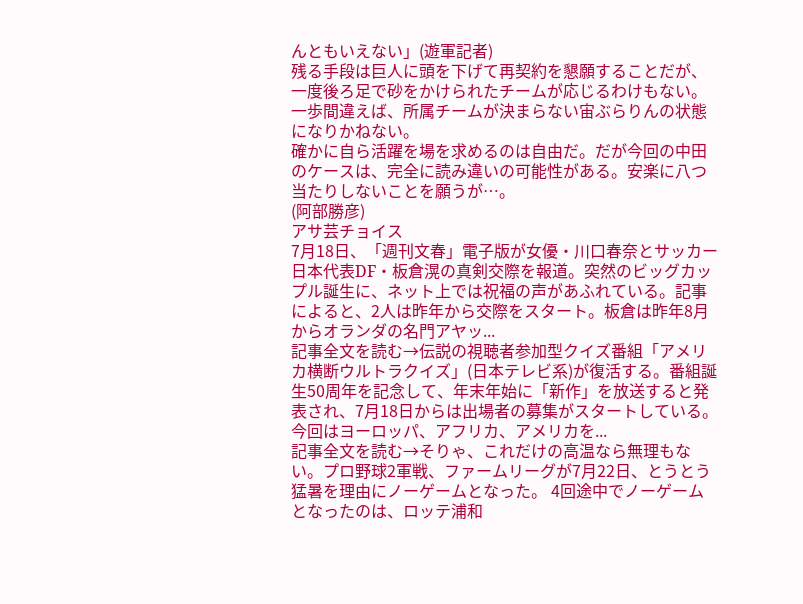んともいえない」(遊軍記者)
残る手段は巨人に頭を下げて再契約を懇願することだが、一度後ろ足で砂をかけられたチームが応じるわけもない。一歩間違えば、所属チームが決まらない宙ぶらりんの状態になりかねない。
確かに自ら活躍を場を求めるのは自由だ。だが今回の中田のケースは、完全に読み違いの可能性がある。安楽に八つ当たりしないことを願うが…。
(阿部勝彦)
アサ芸チョイス
7月18日、「週刊文春」電子版が女優・川口春奈とサッカー日本代表DF・板倉滉の真剣交際を報道。突然のビッグカップル誕生に、ネット上では祝福の声があふれている。記事によると、2人は昨年から交際をスタート。板倉は昨年8月からオランダの名門アヤッ...
記事全文を読む→伝説の視聴者参加型クイズ番組「アメリカ横断ウルトラクイズ」(日本テレビ系)が復活する。番組誕生50周年を記念して、年末年始に「新作」を放送すると発表され、7月18日からは出場者の募集がスタートしている。今回はヨーロッパ、アフリカ、アメリカを...
記事全文を読む→そりゃ、これだけの高温なら無理もない。プロ野球2軍戦、ファームリーグが7月22日、とうとう猛暑を理由にノーゲームとなった。 4回途中でノーゲームとなったのは、ロッテ浦和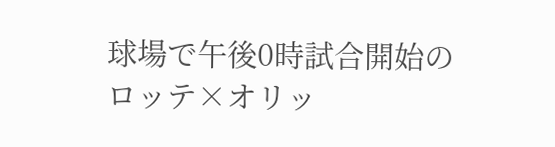球場で午後0時試合開始のロッテ×オリッ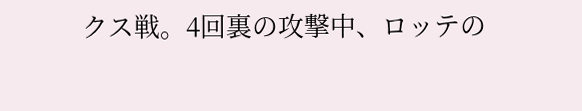クス戦。4回裏の攻撃中、ロッテの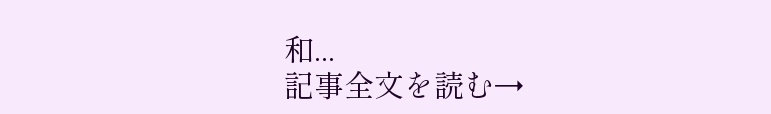和...
記事全文を読む→